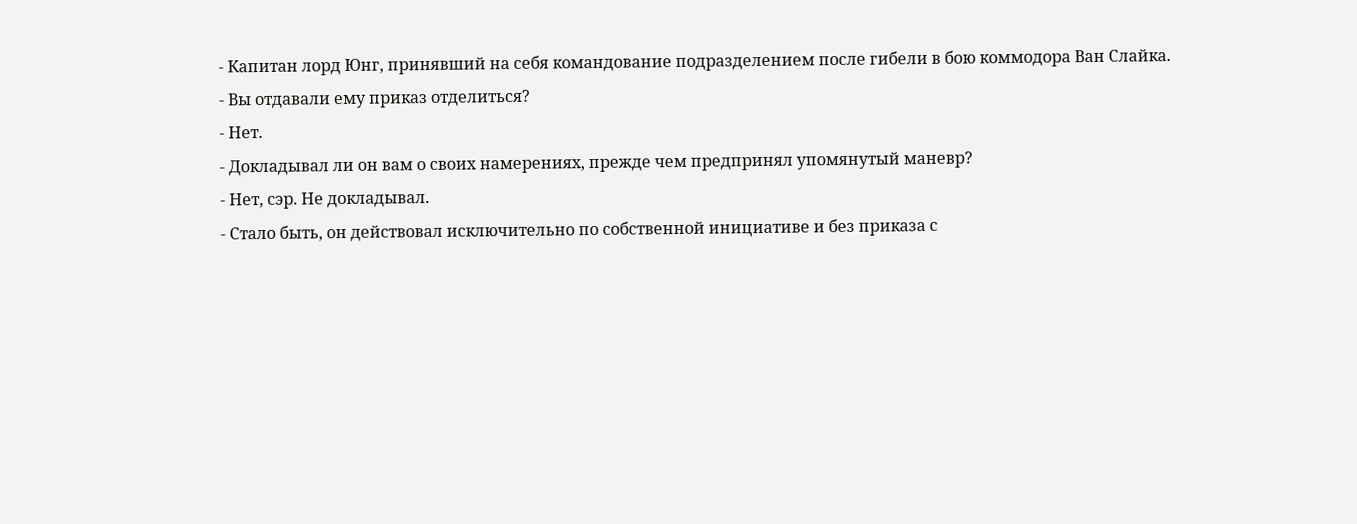- Капитан лорд Юнг, принявший на себя командование подразделением после гибели в бою коммодора Ван Слайка.
- Вы отдавали ему приказ отделиться?
- Нет.
- Докладывал ли он вам о своих намерениях, прежде чем предпринял упомянутый маневр?
- Нет, сэр. Не докладывал.
- Стало быть, он действовал исключительно по собственной инициативе и без приказа с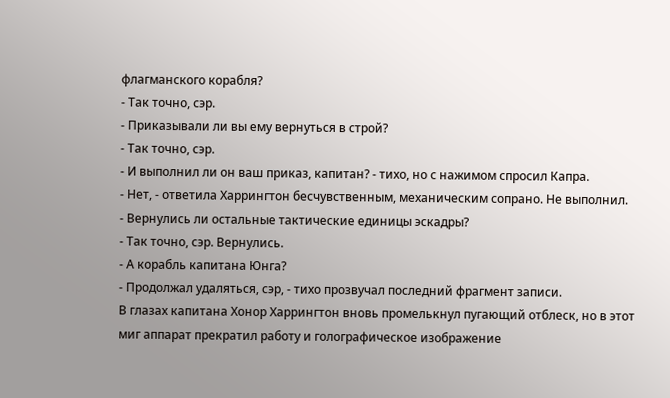флагманского корабля?
- Так точно, сэр.
- Приказывали ли вы ему вернуться в строй?
- Так точно, сэр.
- И выполнил ли он ваш приказ, капитан? - тихо, но с нажимом спросил Капра.
- Нет, - ответила Харрингтон бесчувственным, механическим сопрано. Не выполнил.
- Вернулись ли остальные тактические единицы эскадры?
- Так точно, сэр. Вернулись.
- А корабль капитана Юнга?
- Продолжал удаляться, сэр, - тихо прозвучал последний фрагмент записи.
В глазах капитана Хонор Харрингтон вновь промелькнул пугающий отблеск, но в этот миг аппарат прекратил работу и голографическое изображение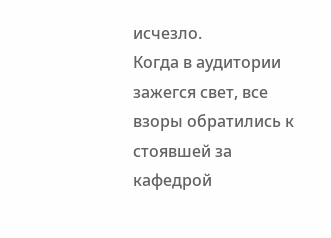исчезло.
Когда в аудитории зажегся свет, все взоры обратились к стоявшей за кафедрой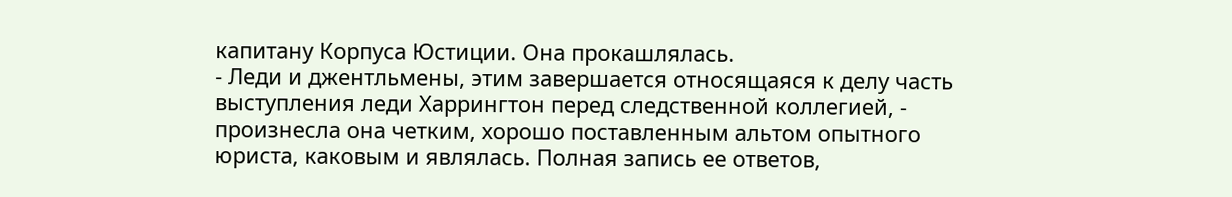капитану Корпуса Юстиции. Она прокашлялась.
- Леди и джентльмены, этим завершается относящаяся к делу часть выступления леди Харрингтон перед следственной коллегией, - произнесла она четким, хорошо поставленным альтом опытного юриста, каковым и являлась. Полная запись ее ответов,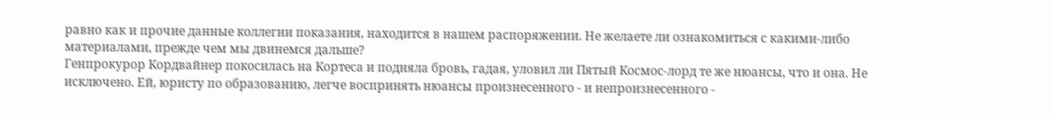равно как и прочие данные коллегии показания, находится в нашем распоряжении. Не желаете ли ознакомиться с какими-либо материалами, прежде чем мы двинемся дальше?
Генпрокурор Кордвайнер покосилась на Кортеса и подняла бровь, гадая, уловил ли Пятый Космос-лорд те же нюансы, что и она. Не исключено. Ей, юристу по образованию, легче воспринять нюансы произнесенного - и непроизнесенного -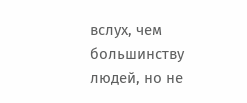вслух, чем большинству людей, но не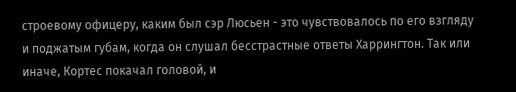строевому офицеру, каким был сэр Люсьен - это чувствовалось по его взгляду и поджатым губам, когда он слушал бесстрастные ответы Харрингтон. Так или иначе, Кортес покачал головой, и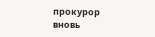прокурор вновь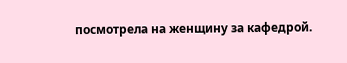посмотрела на женщину за кафедрой.